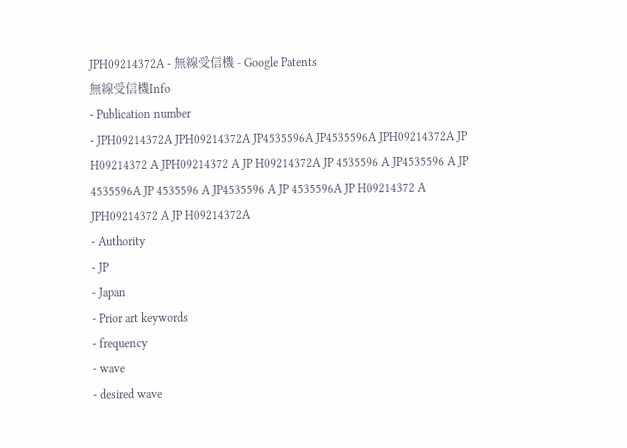JPH09214372A - 無線受信機 - Google Patents
無線受信機Info
- Publication number
- JPH09214372A JPH09214372A JP4535596A JP4535596A JPH09214372A JP H09214372 A JPH09214372 A JP H09214372A JP 4535596 A JP4535596 A JP 4535596A JP 4535596 A JP4535596 A JP 4535596A JP H09214372 A JPH09214372 A JP H09214372A
- Authority
- JP
- Japan
- Prior art keywords
- frequency
- wave
- desired wave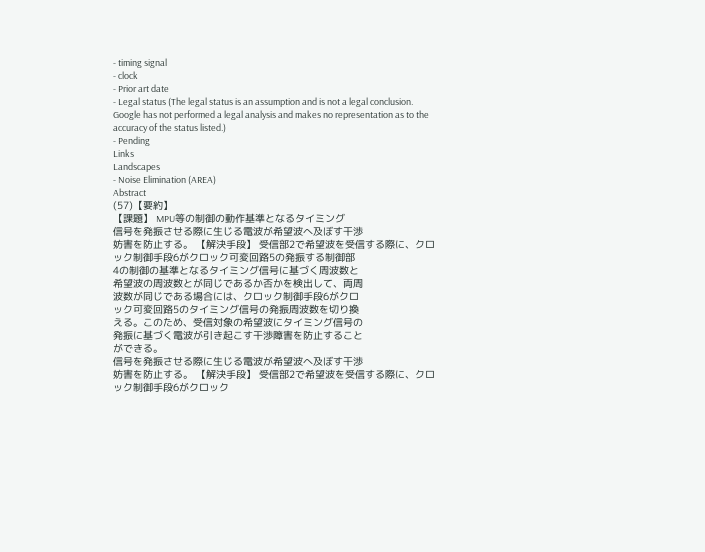- timing signal
- clock
- Prior art date
- Legal status (The legal status is an assumption and is not a legal conclusion. Google has not performed a legal analysis and makes no representation as to the accuracy of the status listed.)
- Pending
Links
Landscapes
- Noise Elimination (AREA)
Abstract
(57)【要約】
【課題】 MPU等の制御の動作基準となるタイミング
信号を発振させる際に生じる電波が希望波へ及ぼす干渉
妨害を防止する。 【解決手段】 受信部2で希望波を受信する際に、クロ
ック制御手段6がクロック可変回路5の発振する制御部
4の制御の基準となるタイミング信号に基づく周波数と
希望波の周波数とが同じであるか否かを検出して、両周
波数が同じである場合には、クロック制御手段6がクロ
ック可変回路5のタイミング信号の発振周波数を切り換
える。このため、受信対象の希望波にタイミング信号の
発振に基づく電波が引き起こす干渉障害を防止すること
ができる。
信号を発振させる際に生じる電波が希望波へ及ぼす干渉
妨害を防止する。 【解決手段】 受信部2で希望波を受信する際に、クロ
ック制御手段6がクロック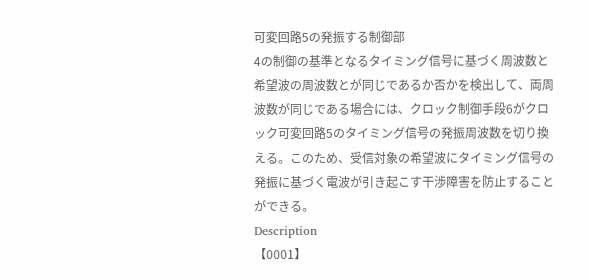可変回路5の発振する制御部
4の制御の基準となるタイミング信号に基づく周波数と
希望波の周波数とが同じであるか否かを検出して、両周
波数が同じである場合には、クロック制御手段6がクロ
ック可変回路5のタイミング信号の発振周波数を切り換
える。このため、受信対象の希望波にタイミング信号の
発振に基づく電波が引き起こす干渉障害を防止すること
ができる。
Description
【0001】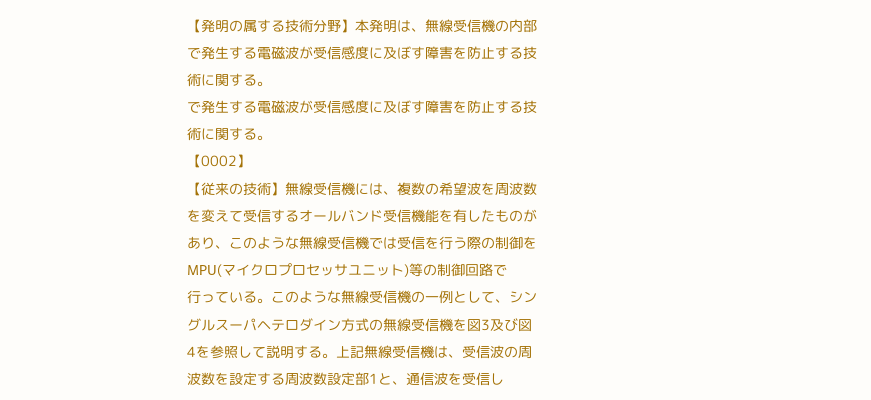【発明の属する技術分野】本発明は、無線受信機の内部
で発生する電磁波が受信感度に及ぼす障害を防止する技
術に関する。
で発生する電磁波が受信感度に及ぼす障害を防止する技
術に関する。
【0002】
【従来の技術】無線受信機には、複数の希望波を周波数
を変えて受信するオールバンド受信機能を有したものが
あり、このような無線受信機では受信を行う際の制御を
MPU(マイクロプロセッサユニット)等の制御回路で
行っている。このような無線受信機の一例として、シン
グルスーパヘテロダイン方式の無線受信機を図3及び図
4を参照して説明する。上記無線受信機は、受信波の周
波数を設定する周波数設定部1と、通信波を受信し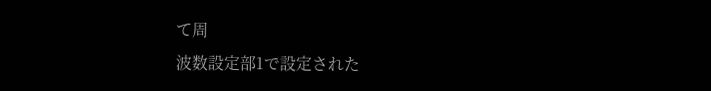て周
波数設定部1で設定された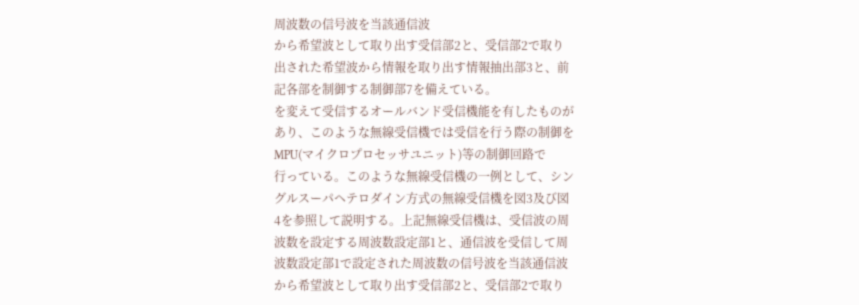周波数の信号波を当該通信波
から希望波として取り出す受信部2と、受信部2で取り
出された希望波から情報を取り出す情報抽出部3と、前
記各部を制御する制御部7を備えている。
を変えて受信するオールバンド受信機能を有したものが
あり、このような無線受信機では受信を行う際の制御を
MPU(マイクロプロセッサユニット)等の制御回路で
行っている。このような無線受信機の一例として、シン
グルスーパヘテロダイン方式の無線受信機を図3及び図
4を参照して説明する。上記無線受信機は、受信波の周
波数を設定する周波数設定部1と、通信波を受信して周
波数設定部1で設定された周波数の信号波を当該通信波
から希望波として取り出す受信部2と、受信部2で取り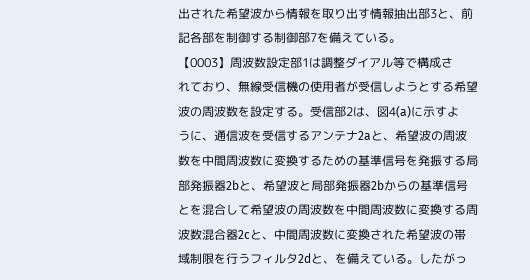出された希望波から情報を取り出す情報抽出部3と、前
記各部を制御する制御部7を備えている。
【0003】周波数設定部1は調整ダイアル等で構成さ
れており、無線受信機の使用者が受信しようとする希望
波の周波数を設定する。受信部2は、図4(a)に示すよ
うに、通信波を受信するアンテナ2aと、希望波の周波
数を中間周波数に変換するための基準信号を発振する局
部発振器2bと、希望波と局部発振器2bからの基準信号
とを混合して希望波の周波数を中間周波数に変換する周
波数混合器2cと、中間周波数に変換された希望波の帯
域制限を行うフィルタ2dと、を備えている。したがっ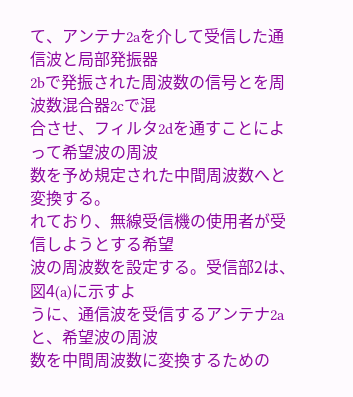て、アンテナ2aを介して受信した通信波と局部発振器
2bで発振された周波数の信号とを周波数混合器2cで混
合させ、フィルタ2dを通すことによって希望波の周波
数を予め規定された中間周波数へと変換する。
れており、無線受信機の使用者が受信しようとする希望
波の周波数を設定する。受信部2は、図4(a)に示すよ
うに、通信波を受信するアンテナ2aと、希望波の周波
数を中間周波数に変換するための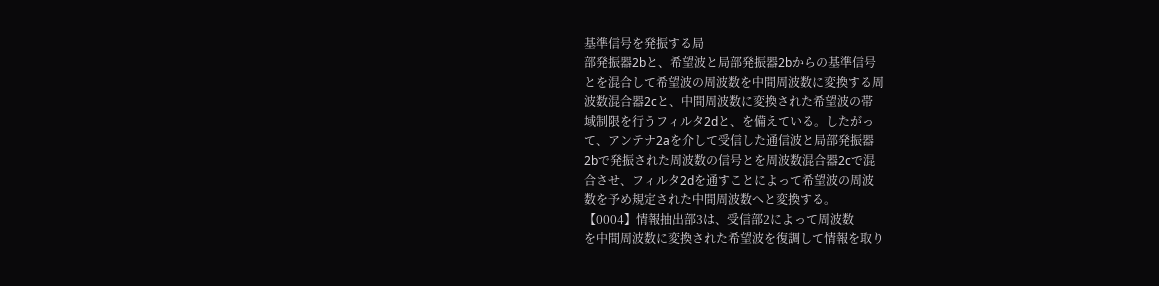基準信号を発振する局
部発振器2bと、希望波と局部発振器2bからの基準信号
とを混合して希望波の周波数を中間周波数に変換する周
波数混合器2cと、中間周波数に変換された希望波の帯
域制限を行うフィルタ2dと、を備えている。したがっ
て、アンテナ2aを介して受信した通信波と局部発振器
2bで発振された周波数の信号とを周波数混合器2cで混
合させ、フィルタ2dを通すことによって希望波の周波
数を予め規定された中間周波数へと変換する。
【0004】情報抽出部3は、受信部2によって周波数
を中間周波数に変換された希望波を復調して情報を取り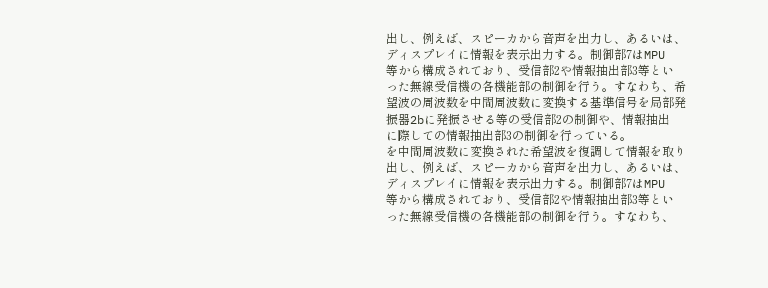出し、例えば、スピーカから音声を出力し、あるいは、
ディスプレイに情報を表示出力する。制御部7はMPU
等から構成されており、受信部2や情報抽出部3等とい
った無線受信機の各機能部の制御を行う。すなわち、希
望波の周波数を中間周波数に変換する基準信号を局部発
振器2bに発振させる等の受信部2の制御や、情報抽出
に際しての情報抽出部3の制御を行っている。
を中間周波数に変換された希望波を復調して情報を取り
出し、例えば、スピーカから音声を出力し、あるいは、
ディスプレイに情報を表示出力する。制御部7はMPU
等から構成されており、受信部2や情報抽出部3等とい
った無線受信機の各機能部の制御を行う。すなわち、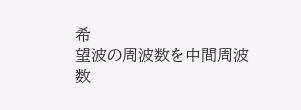希
望波の周波数を中間周波数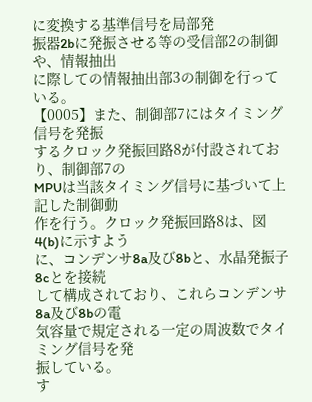に変換する基準信号を局部発
振器2bに発振させる等の受信部2の制御や、情報抽出
に際しての情報抽出部3の制御を行っている。
【0005】また、制御部7にはタイミング信号を発振
するクロック発振回路8が付設されており、制御部7の
MPUは当該タイミング信号に基づいて上記した制御動
作を行う。クロック発振回路8は、図4(b)に示すよう
に、コンデンサ8a及び8bと、水晶発振子8cとを接続
して構成されており、これらコンデンサ8a及び8bの電
気容量で規定される一定の周波数でタイミング信号を発
振している。
す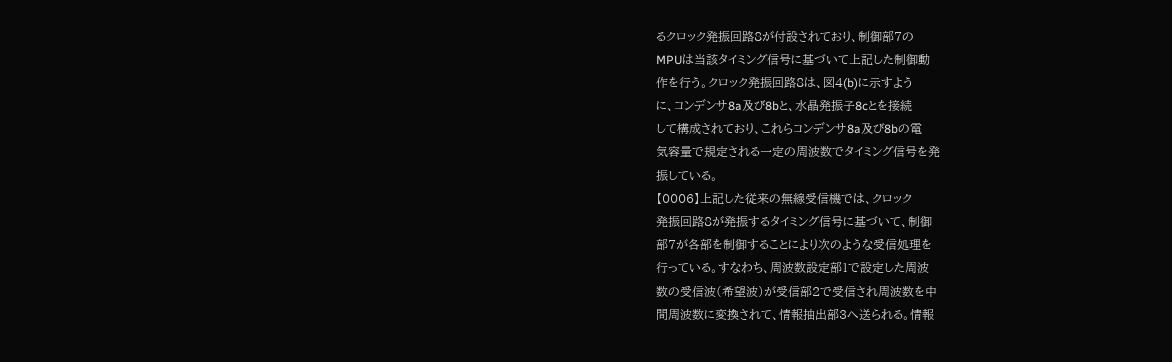るクロック発振回路8が付設されており、制御部7の
MPUは当該タイミング信号に基づいて上記した制御動
作を行う。クロック発振回路8は、図4(b)に示すよう
に、コンデンサ8a及び8bと、水晶発振子8cとを接続
して構成されており、これらコンデンサ8a及び8bの電
気容量で規定される一定の周波数でタイミング信号を発
振している。
【0006】上記した従来の無線受信機では、クロック
発振回路8が発振するタイミング信号に基づいて、制御
部7が各部を制御することにより次のような受信処理を
行っている。すなわち、周波数設定部1で設定した周波
数の受信波(希望波)が受信部2で受信され周波数を中
間周波数に変換されて、情報抽出部3へ送られる。情報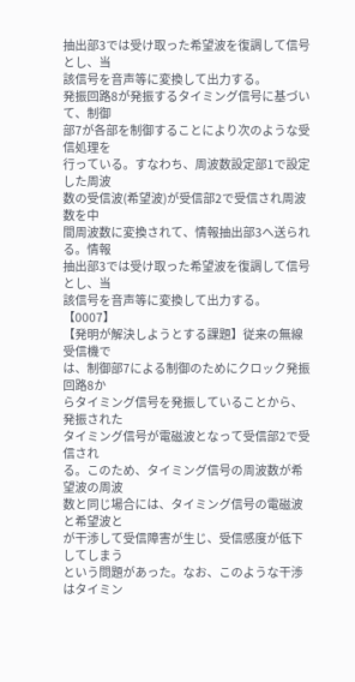抽出部3では受け取った希望波を復調して信号とし、当
該信号を音声等に変換して出力する。
発振回路8が発振するタイミング信号に基づいて、制御
部7が各部を制御することにより次のような受信処理を
行っている。すなわち、周波数設定部1で設定した周波
数の受信波(希望波)が受信部2で受信され周波数を中
間周波数に変換されて、情報抽出部3へ送られる。情報
抽出部3では受け取った希望波を復調して信号とし、当
該信号を音声等に変換して出力する。
【0007】
【発明が解決しようとする課題】従来の無線受信機で
は、制御部7による制御のためにクロック発振回路8か
らタイミング信号を発振していることから、発振された
タイミング信号が電磁波となって受信部2で受信され
る。このため、タイミング信号の周波数が希望波の周波
数と同じ場合には、タイミング信号の電磁波と希望波と
が干渉して受信障害が生じ、受信感度が低下してしまう
という問題があった。なお、このような干渉はタイミン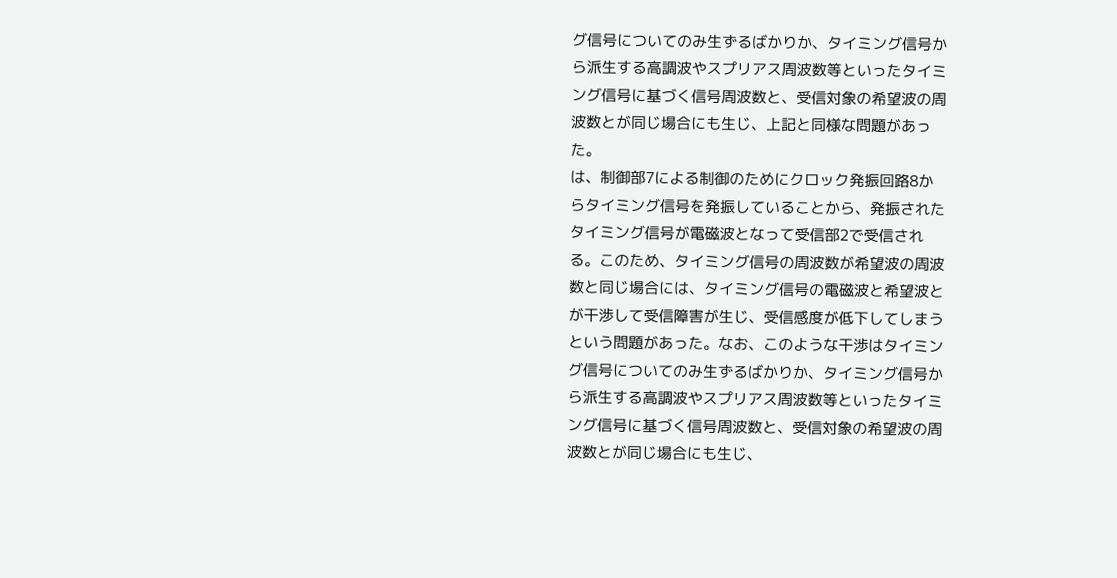グ信号についてのみ生ずるばかりか、タイミング信号か
ら派生する高調波やスプリアス周波数等といったタイミ
ング信号に基づく信号周波数と、受信対象の希望波の周
波数とが同じ場合にも生じ、上記と同様な問題があっ
た。
は、制御部7による制御のためにクロック発振回路8か
らタイミング信号を発振していることから、発振された
タイミング信号が電磁波となって受信部2で受信され
る。このため、タイミング信号の周波数が希望波の周波
数と同じ場合には、タイミング信号の電磁波と希望波と
が干渉して受信障害が生じ、受信感度が低下してしまう
という問題があった。なお、このような干渉はタイミン
グ信号についてのみ生ずるばかりか、タイミング信号か
ら派生する高調波やスプリアス周波数等といったタイミ
ング信号に基づく信号周波数と、受信対象の希望波の周
波数とが同じ場合にも生じ、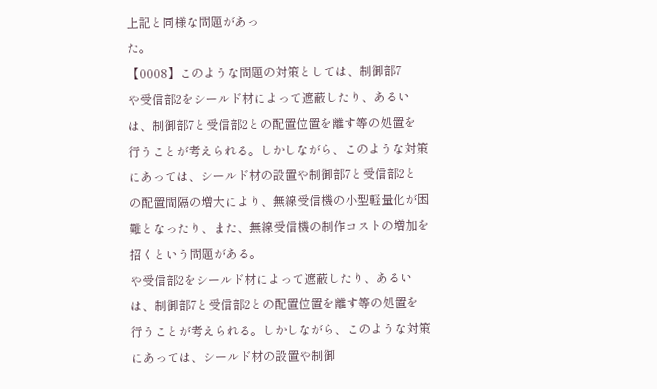上記と同様な問題があっ
た。
【0008】このような問題の対策としては、制御部7
や受信部2をシールド材によって遮蔽したり、あるい
は、制御部7と受信部2との配置位置を離す等の処置を
行うことが考えられる。しかしながら、このような対策
にあっては、シールド材の設置や制御部7と受信部2と
の配置間隔の増大により、無線受信機の小型軽量化が困
難となったり、また、無線受信機の制作コストの増加を
招くという問題がある。
や受信部2をシールド材によって遮蔽したり、あるい
は、制御部7と受信部2との配置位置を離す等の処置を
行うことが考えられる。しかしながら、このような対策
にあっては、シールド材の設置や制御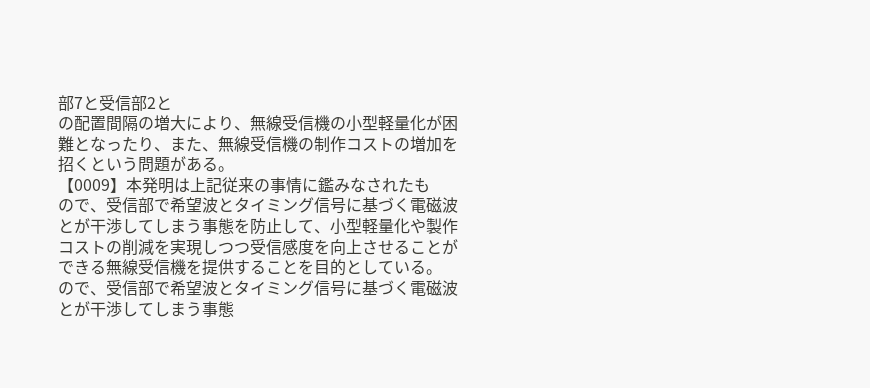部7と受信部2と
の配置間隔の増大により、無線受信機の小型軽量化が困
難となったり、また、無線受信機の制作コストの増加を
招くという問題がある。
【0009】本発明は上記従来の事情に鑑みなされたも
ので、受信部で希望波とタイミング信号に基づく電磁波
とが干渉してしまう事態を防止して、小型軽量化や製作
コストの削減を実現しつつ受信感度を向上させることが
できる無線受信機を提供することを目的としている。
ので、受信部で希望波とタイミング信号に基づく電磁波
とが干渉してしまう事態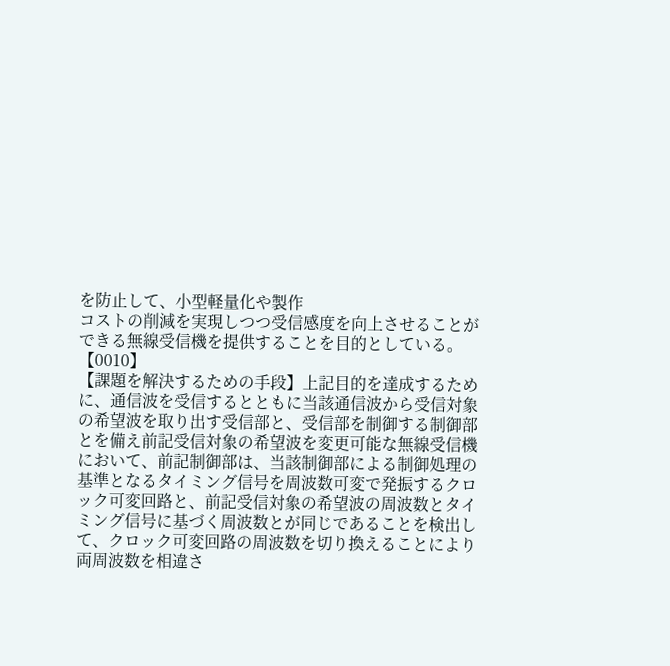を防止して、小型軽量化や製作
コストの削減を実現しつつ受信感度を向上させることが
できる無線受信機を提供することを目的としている。
【0010】
【課題を解決するための手段】上記目的を達成するため
に、通信波を受信するとともに当該通信波から受信対象
の希望波を取り出す受信部と、受信部を制御する制御部
とを備え前記受信対象の希望波を変更可能な無線受信機
において、前記制御部は、当該制御部による制御処理の
基準となるタイミング信号を周波数可変で発振するクロ
ック可変回路と、前記受信対象の希望波の周波数とタイ
ミング信号に基づく周波数とが同じであることを検出し
て、クロック可変回路の周波数を切り換えることにより
両周波数を相違さ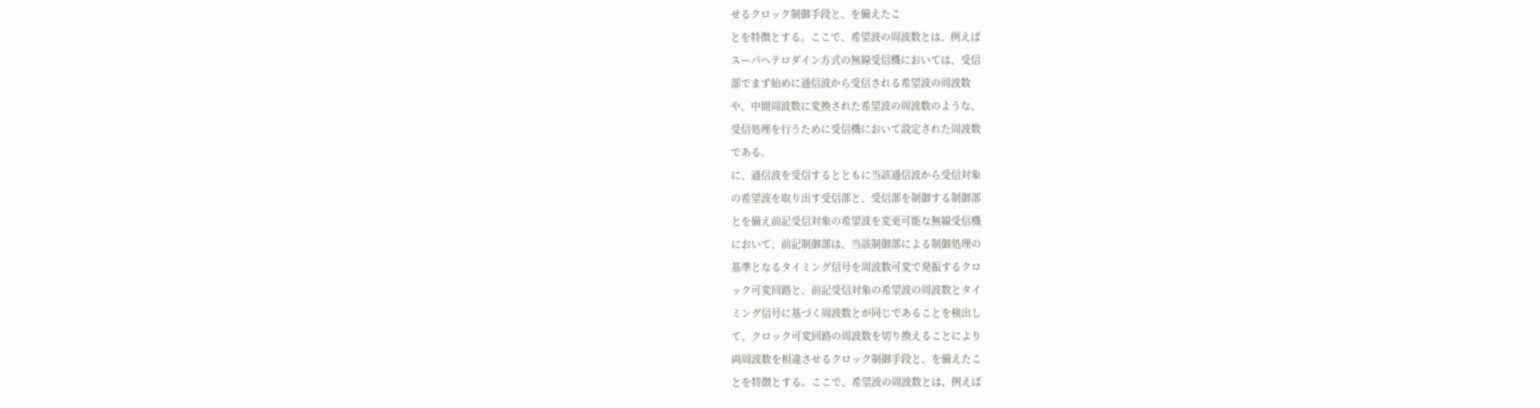せるクロック制御手段と、を備えたこ
とを特徴とする。ここで、希望波の周波数とは、例えば
スーパヘテロダイン方式の無線受信機においては、受信
部でまず始めに通信波から受信される希望波の周波数
や、中間周波数に変換された希望波の周波数のような、
受信処理を行うために受信機において設定された周波数
である。
に、通信波を受信するとともに当該通信波から受信対象
の希望波を取り出す受信部と、受信部を制御する制御部
とを備え前記受信対象の希望波を変更可能な無線受信機
において、前記制御部は、当該制御部による制御処理の
基準となるタイミング信号を周波数可変で発振するクロ
ック可変回路と、前記受信対象の希望波の周波数とタイ
ミング信号に基づく周波数とが同じであることを検出し
て、クロック可変回路の周波数を切り換えることにより
両周波数を相違させるクロック制御手段と、を備えたこ
とを特徴とする。ここで、希望波の周波数とは、例えば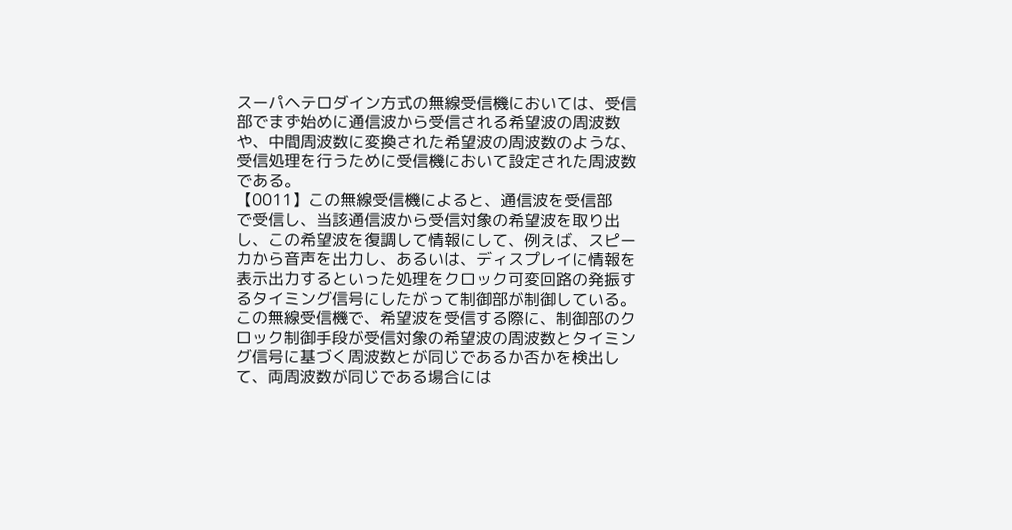スーパヘテロダイン方式の無線受信機においては、受信
部でまず始めに通信波から受信される希望波の周波数
や、中間周波数に変換された希望波の周波数のような、
受信処理を行うために受信機において設定された周波数
である。
【0011】この無線受信機によると、通信波を受信部
で受信し、当該通信波から受信対象の希望波を取り出
し、この希望波を復調して情報にして、例えば、スピー
カから音声を出力し、あるいは、ディスプレイに情報を
表示出力するといった処理をクロック可変回路の発振す
るタイミング信号にしたがって制御部が制御している。
この無線受信機で、希望波を受信する際に、制御部のク
ロック制御手段が受信対象の希望波の周波数とタイミン
グ信号に基づく周波数とが同じであるか否かを検出し
て、両周波数が同じである場合には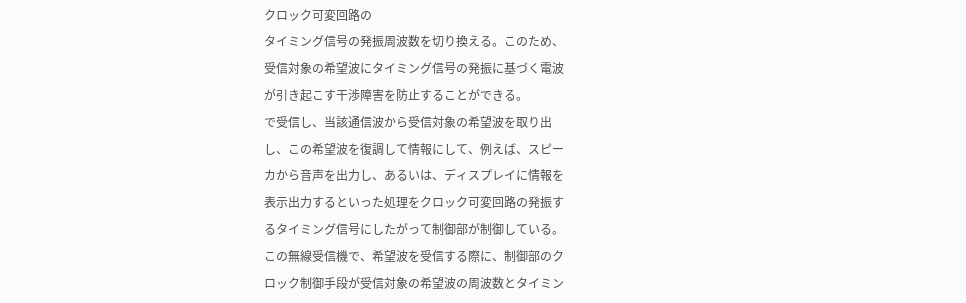クロック可変回路の
タイミング信号の発振周波数を切り換える。このため、
受信対象の希望波にタイミング信号の発振に基づく電波
が引き起こす干渉障害を防止することができる。
で受信し、当該通信波から受信対象の希望波を取り出
し、この希望波を復調して情報にして、例えば、スピー
カから音声を出力し、あるいは、ディスプレイに情報を
表示出力するといった処理をクロック可変回路の発振す
るタイミング信号にしたがって制御部が制御している。
この無線受信機で、希望波を受信する際に、制御部のク
ロック制御手段が受信対象の希望波の周波数とタイミン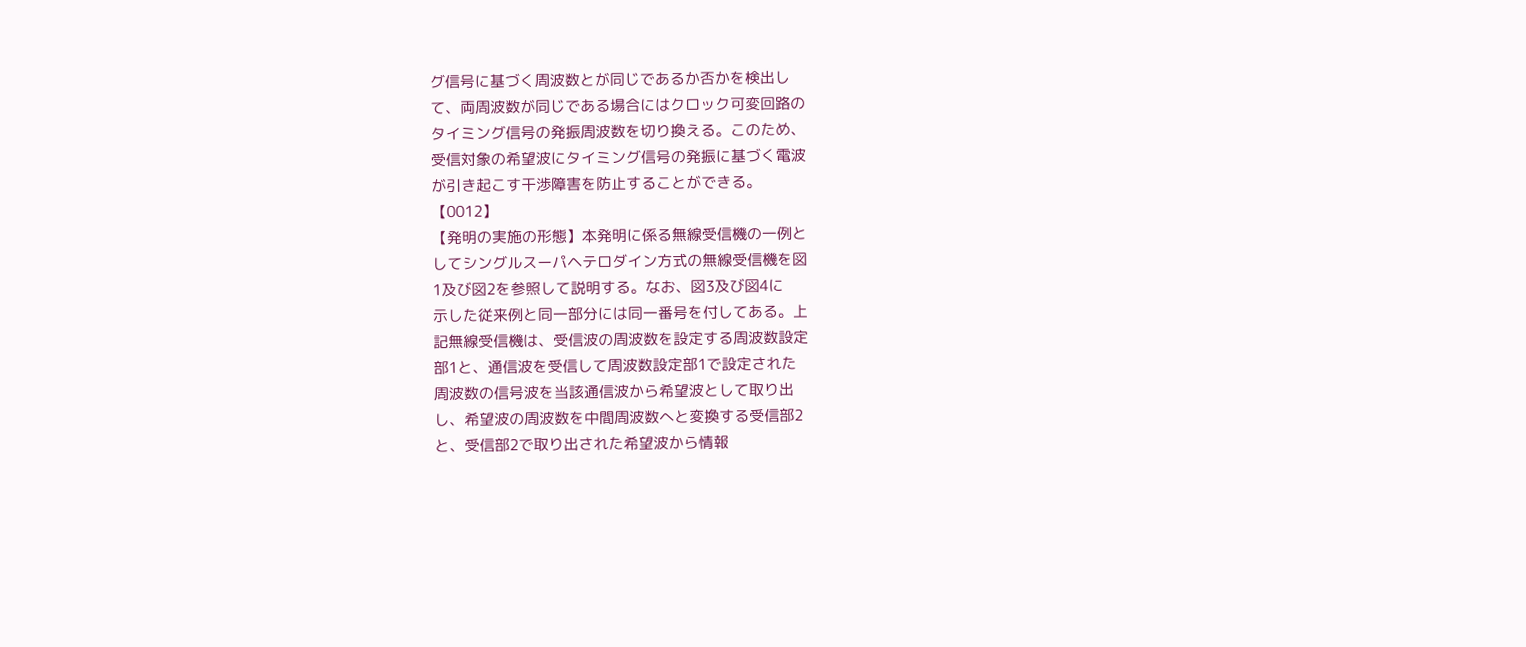グ信号に基づく周波数とが同じであるか否かを検出し
て、両周波数が同じである場合にはクロック可変回路の
タイミング信号の発振周波数を切り換える。このため、
受信対象の希望波にタイミング信号の発振に基づく電波
が引き起こす干渉障害を防止することができる。
【0012】
【発明の実施の形態】本発明に係る無線受信機の一例と
してシングルスーパヘテロダイン方式の無線受信機を図
1及び図2を参照して説明する。なお、図3及び図4に
示した従来例と同一部分には同一番号を付してある。上
記無線受信機は、受信波の周波数を設定する周波数設定
部1と、通信波を受信して周波数設定部1で設定された
周波数の信号波を当該通信波から希望波として取り出
し、希望波の周波数を中間周波数へと変換する受信部2
と、受信部2で取り出された希望波から情報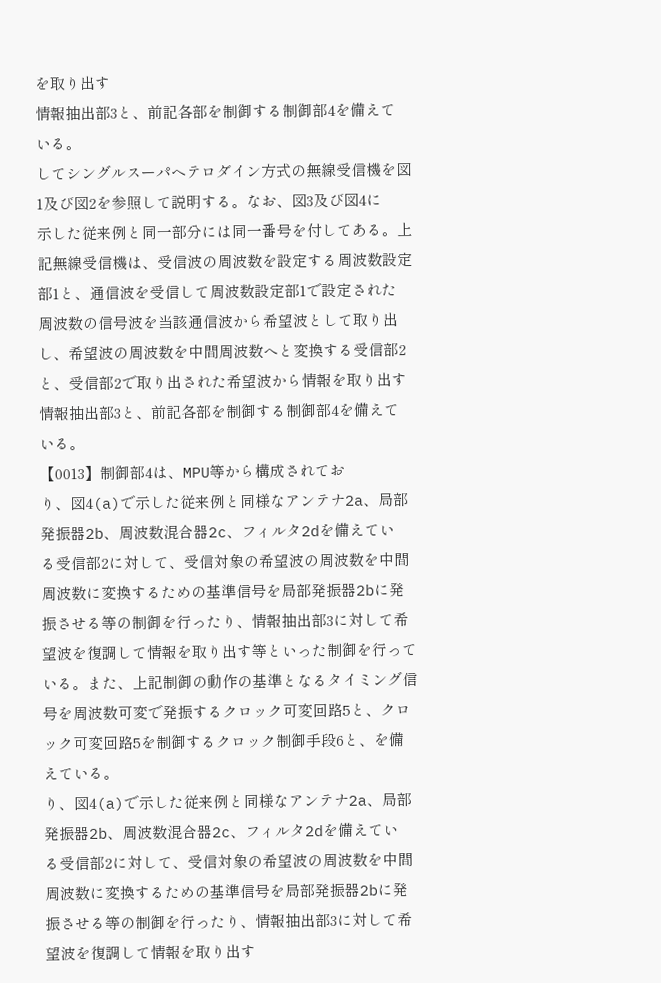を取り出す
情報抽出部3と、前記各部を制御する制御部4を備えて
いる。
してシングルスーパヘテロダイン方式の無線受信機を図
1及び図2を参照して説明する。なお、図3及び図4に
示した従来例と同一部分には同一番号を付してある。上
記無線受信機は、受信波の周波数を設定する周波数設定
部1と、通信波を受信して周波数設定部1で設定された
周波数の信号波を当該通信波から希望波として取り出
し、希望波の周波数を中間周波数へと変換する受信部2
と、受信部2で取り出された希望波から情報を取り出す
情報抽出部3と、前記各部を制御する制御部4を備えて
いる。
【0013】制御部4は、MPU等から構成されてお
り、図4(a)で示した従来例と同様なアンテナ2a、局部
発振器2b、周波数混合器2c、フィルタ2dを備えてい
る受信部2に対して、受信対象の希望波の周波数を中間
周波数に変換するための基準信号を局部発振器2bに発
振させる等の制御を行ったり、情報抽出部3に対して希
望波を復調して情報を取り出す等といった制御を行って
いる。また、上記制御の動作の基準となるタイミング信
号を周波数可変で発振するクロック可変回路5と、クロ
ック可変回路5を制御するクロック制御手段6と、を備
えている。
り、図4(a)で示した従来例と同様なアンテナ2a、局部
発振器2b、周波数混合器2c、フィルタ2dを備えてい
る受信部2に対して、受信対象の希望波の周波数を中間
周波数に変換するための基準信号を局部発振器2bに発
振させる等の制御を行ったり、情報抽出部3に対して希
望波を復調して情報を取り出す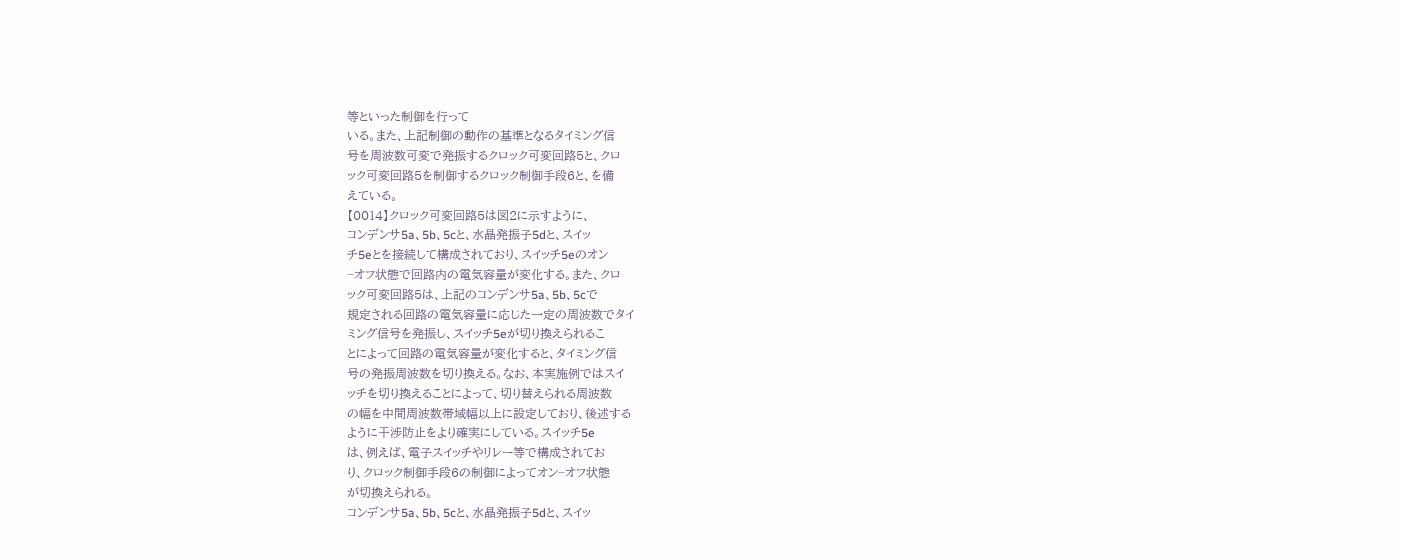等といった制御を行って
いる。また、上記制御の動作の基準となるタイミング信
号を周波数可変で発振するクロック可変回路5と、クロ
ック可変回路5を制御するクロック制御手段6と、を備
えている。
【0014】クロック可変回路5は図2に示すように、
コンデンサ5a、5b、5cと、水晶発振子5dと、スイッ
チ5eとを接続して構成されており、スイッチ5eのオン
−オフ状態で回路内の電気容量が変化する。また、クロ
ック可変回路5は、上記のコンデンサ5a、5b、5cで
規定される回路の電気容量に応じた一定の周波数でタイ
ミング信号を発振し、スイッチ5eが切り換えられるこ
とによって回路の電気容量が変化すると、タイミング信
号の発振周波数を切り換える。なお、本実施例ではスイ
ッチを切り換えることによって、切り替えられる周波数
の幅を中間周波数帯域幅以上に設定しており、後述する
ように干渉防止をより確実にしている。スイッチ5e
は、例えば、電子スイッチやリレー等で構成されてお
り、クロック制御手段6の制御によってオン−オフ状態
が切換えられる。
コンデンサ5a、5b、5cと、水晶発振子5dと、スイッ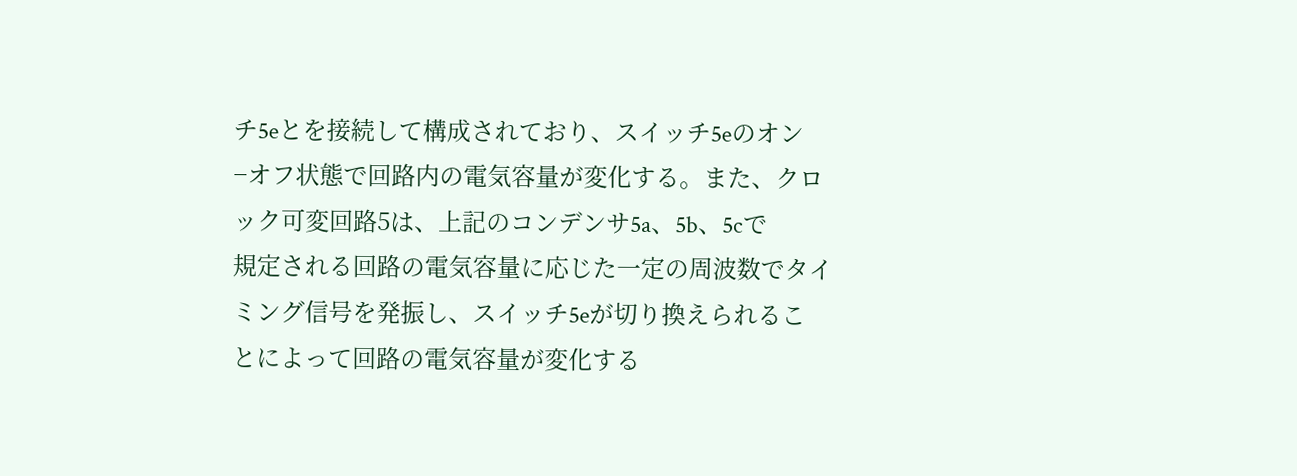チ5eとを接続して構成されており、スイッチ5eのオン
−オフ状態で回路内の電気容量が変化する。また、クロ
ック可変回路5は、上記のコンデンサ5a、5b、5cで
規定される回路の電気容量に応じた一定の周波数でタイ
ミング信号を発振し、スイッチ5eが切り換えられるこ
とによって回路の電気容量が変化する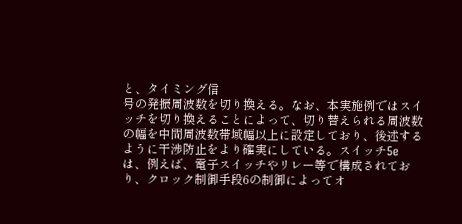と、タイミング信
号の発振周波数を切り換える。なお、本実施例ではスイ
ッチを切り換えることによって、切り替えられる周波数
の幅を中間周波数帯域幅以上に設定しており、後述する
ように干渉防止をより確実にしている。スイッチ5e
は、例えば、電子スイッチやリレー等で構成されてお
り、クロック制御手段6の制御によってオ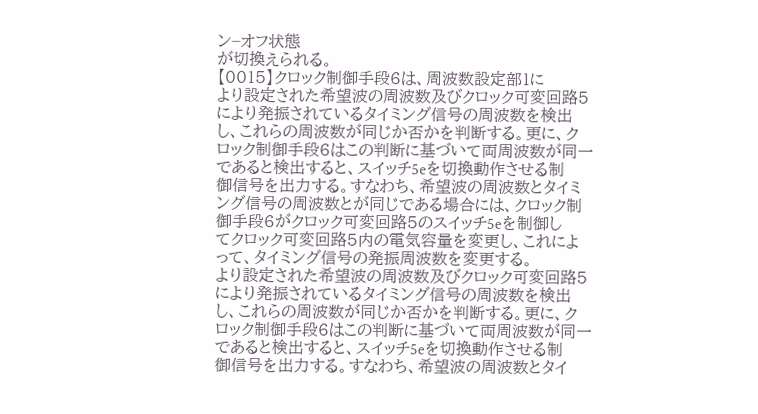ン−オフ状態
が切換えられる。
【0015】クロック制御手段6は、周波数設定部1に
より設定された希望波の周波数及びクロック可変回路5
により発振されているタイミング信号の周波数を検出
し、これらの周波数が同じか否かを判断する。更に、ク
ロック制御手段6はこの判断に基づいて両周波数が同一
であると検出すると、スイッチ5eを切換動作させる制
御信号を出力する。すなわち、希望波の周波数とタイミ
ング信号の周波数とが同じである場合には、クロック制
御手段6がクロック可変回路5のスイッチ5eを制御し
てクロック可変回路5内の電気容量を変更し、これによ
って、タイミング信号の発振周波数を変更する。
より設定された希望波の周波数及びクロック可変回路5
により発振されているタイミング信号の周波数を検出
し、これらの周波数が同じか否かを判断する。更に、ク
ロック制御手段6はこの判断に基づいて両周波数が同一
であると検出すると、スイッチ5eを切換動作させる制
御信号を出力する。すなわち、希望波の周波数とタイ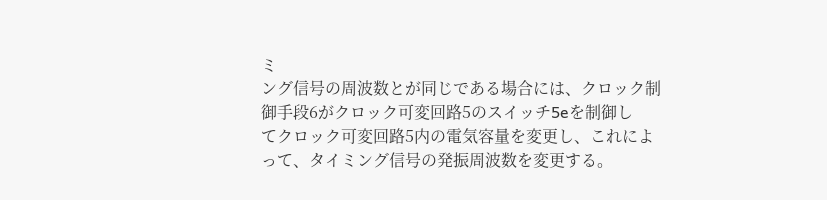ミ
ング信号の周波数とが同じである場合には、クロック制
御手段6がクロック可変回路5のスイッチ5eを制御し
てクロック可変回路5内の電気容量を変更し、これによ
って、タイミング信号の発振周波数を変更する。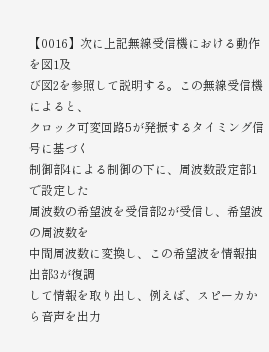【0016】次に上記無線受信機における動作を図1及
び図2を参照して説明する。この無線受信機によると、
クロック可変回路5が発振するタイミング信号に基づく
制御部4による制御の下に、周波数設定部1で設定した
周波数の希望波を受信部2が受信し、希望波の周波数を
中間周波数に変換し、この希望波を情報抽出部3が復調
して情報を取り出し、例えば、スピーカから音声を出力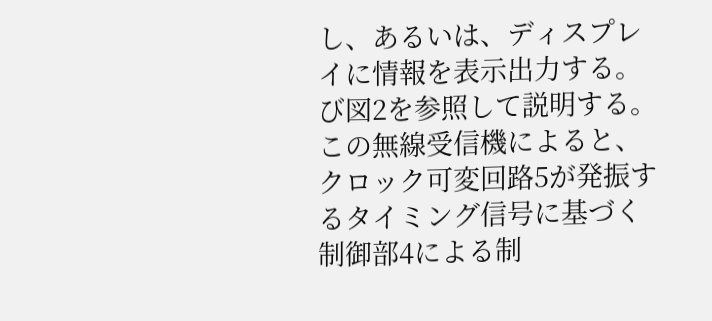し、あるいは、ディスプレイに情報を表示出力する。
び図2を参照して説明する。この無線受信機によると、
クロック可変回路5が発振するタイミング信号に基づく
制御部4による制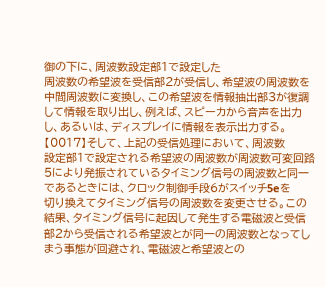御の下に、周波数設定部1で設定した
周波数の希望波を受信部2が受信し、希望波の周波数を
中間周波数に変換し、この希望波を情報抽出部3が復調
して情報を取り出し、例えば、スピーカから音声を出力
し、あるいは、ディスプレイに情報を表示出力する。
【0017】そして、上記の受信処理において、周波数
設定部1で設定される希望波の周波数が周波数可変回路
5により発振されているタイミング信号の周波数と同一
であるときには、クロック制御手段6がスイッチ5eを
切り換えてタイミング信号の周波数を変更させる。この
結果、タイミング信号に起因して発生する電磁波と受信
部2から受信される希望波とが同一の周波数となってし
まう事態が回避され、電磁波と希望波との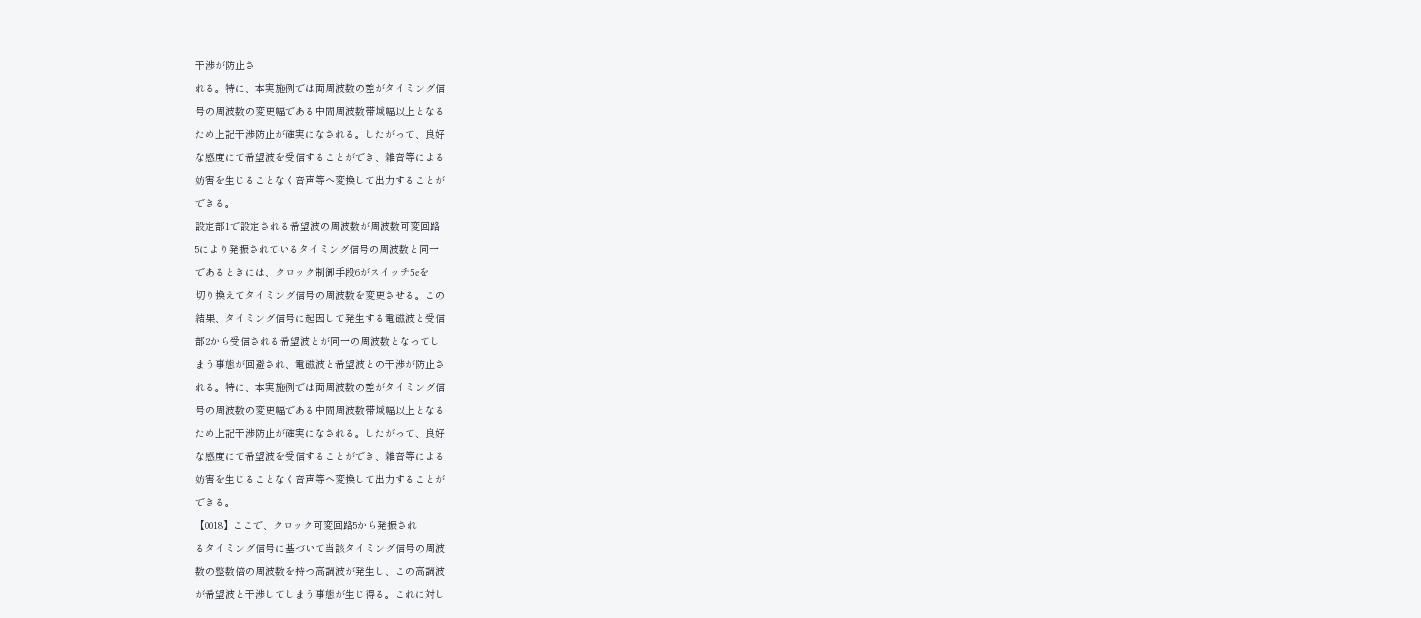干渉が防止さ
れる。特に、本実施例では両周波数の差がタイミング信
号の周波数の変更幅である中間周波数帯域幅以上となる
ため上記干渉防止が確実になされる。したがって、良好
な感度にて希望波を受信することができ、雑音等による
妨害を生じることなく音声等へ変換して出力することが
できる。
設定部1で設定される希望波の周波数が周波数可変回路
5により発振されているタイミング信号の周波数と同一
であるときには、クロック制御手段6がスイッチ5eを
切り換えてタイミング信号の周波数を変更させる。この
結果、タイミング信号に起因して発生する電磁波と受信
部2から受信される希望波とが同一の周波数となってし
まう事態が回避され、電磁波と希望波との干渉が防止さ
れる。特に、本実施例では両周波数の差がタイミング信
号の周波数の変更幅である中間周波数帯域幅以上となる
ため上記干渉防止が確実になされる。したがって、良好
な感度にて希望波を受信することができ、雑音等による
妨害を生じることなく音声等へ変換して出力することが
できる。
【0018】ここで、クロック可変回路5から発振され
るタイミング信号に基づいて当該タイミング信号の周波
数の整数倍の周波数を持つ高調波が発生し、この高調波
が希望波と干渉してしまう事態が生じ得る。これに対し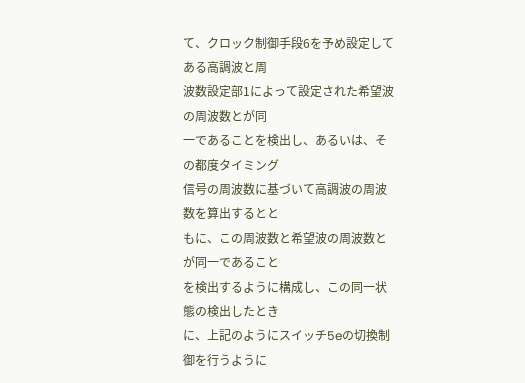て、クロック制御手段6を予め設定してある高調波と周
波数設定部1によって設定された希望波の周波数とが同
一であることを検出し、あるいは、その都度タイミング
信号の周波数に基づいて高調波の周波数を算出するとと
もに、この周波数と希望波の周波数とが同一であること
を検出するように構成し、この同一状態の検出したとき
に、上記のようにスイッチ5eの切換制御を行うように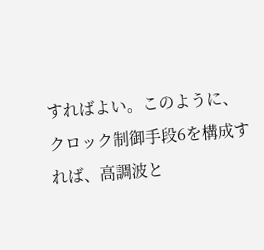すればよい。このように、クロック制御手段6を構成す
れば、高調波と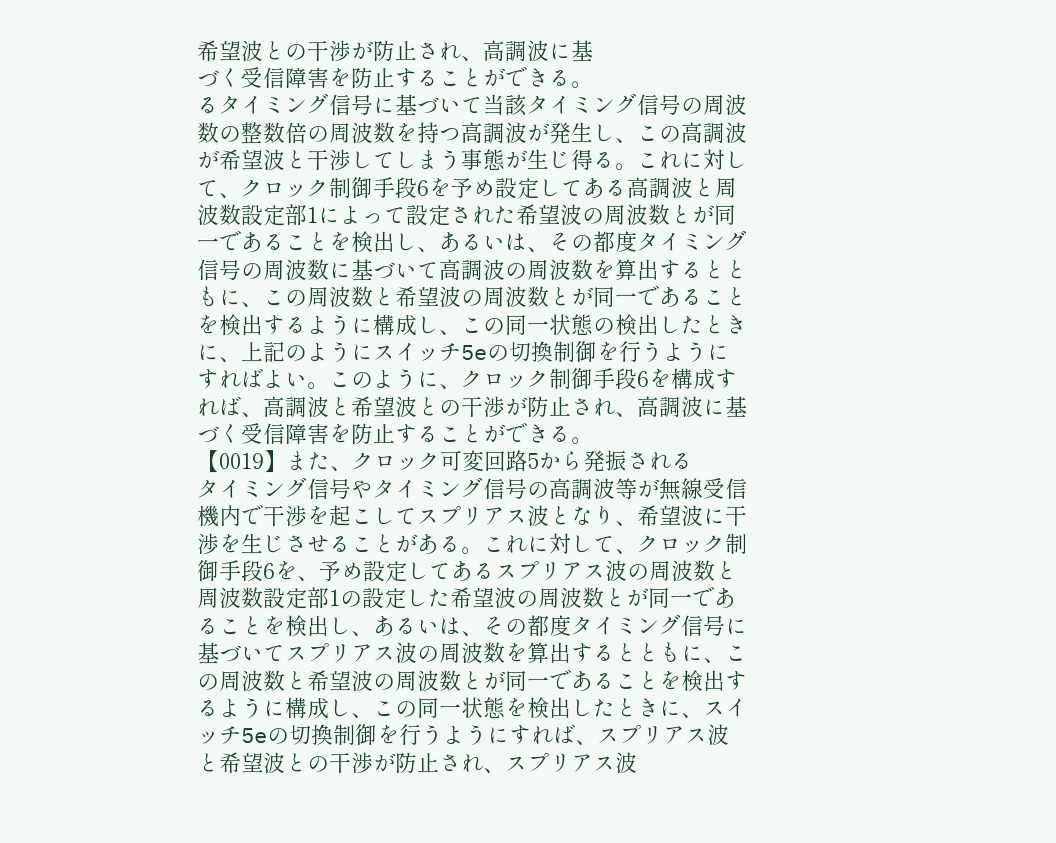希望波との干渉が防止され、高調波に基
づく受信障害を防止することができる。
るタイミング信号に基づいて当該タイミング信号の周波
数の整数倍の周波数を持つ高調波が発生し、この高調波
が希望波と干渉してしまう事態が生じ得る。これに対し
て、クロック制御手段6を予め設定してある高調波と周
波数設定部1によって設定された希望波の周波数とが同
一であることを検出し、あるいは、その都度タイミング
信号の周波数に基づいて高調波の周波数を算出するとと
もに、この周波数と希望波の周波数とが同一であること
を検出するように構成し、この同一状態の検出したとき
に、上記のようにスイッチ5eの切換制御を行うように
すればよい。このように、クロック制御手段6を構成す
れば、高調波と希望波との干渉が防止され、高調波に基
づく受信障害を防止することができる。
【0019】また、クロック可変回路5から発振される
タイミング信号やタイミング信号の高調波等が無線受信
機内で干渉を起こしてスプリアス波となり、希望波に干
渉を生じさせることがある。これに対して、クロック制
御手段6を、予め設定してあるスプリアス波の周波数と
周波数設定部1の設定した希望波の周波数とが同一であ
ることを検出し、あるいは、その都度タイミング信号に
基づいてスプリアス波の周波数を算出するとともに、こ
の周波数と希望波の周波数とが同一であることを検出す
るように構成し、この同一状態を検出したときに、スイ
ッチ5eの切換制御を行うようにすれば、スプリアス波
と希望波との干渉が防止され、スプリアス波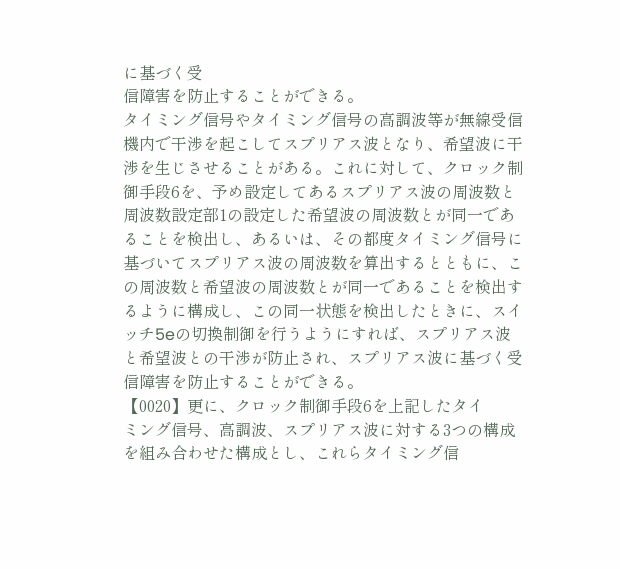に基づく受
信障害を防止することができる。
タイミング信号やタイミング信号の高調波等が無線受信
機内で干渉を起こしてスプリアス波となり、希望波に干
渉を生じさせることがある。これに対して、クロック制
御手段6を、予め設定してあるスプリアス波の周波数と
周波数設定部1の設定した希望波の周波数とが同一であ
ることを検出し、あるいは、その都度タイミング信号に
基づいてスプリアス波の周波数を算出するとともに、こ
の周波数と希望波の周波数とが同一であることを検出す
るように構成し、この同一状態を検出したときに、スイ
ッチ5eの切換制御を行うようにすれば、スプリアス波
と希望波との干渉が防止され、スプリアス波に基づく受
信障害を防止することができる。
【0020】更に、クロック制御手段6を上記したタイ
ミング信号、高調波、スプリアス波に対する3つの構成
を組み合わせた構成とし、これらタイミング信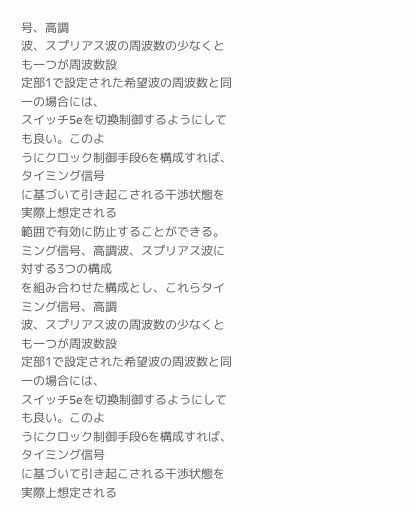号、高調
波、スプリアス波の周波数の少なくとも一つが周波数設
定部1で設定された希望波の周波数と同一の場合には、
スイッチ5eを切換制御するようにしても良い。このよ
うにクロック制御手段6を構成すれば、タイミング信号
に基づいて引き起こされる干渉状態を実際上想定される
範囲で有効に防止することができる。
ミング信号、高調波、スプリアス波に対する3つの構成
を組み合わせた構成とし、これらタイミング信号、高調
波、スプリアス波の周波数の少なくとも一つが周波数設
定部1で設定された希望波の周波数と同一の場合には、
スイッチ5eを切換制御するようにしても良い。このよ
うにクロック制御手段6を構成すれば、タイミング信号
に基づいて引き起こされる干渉状態を実際上想定される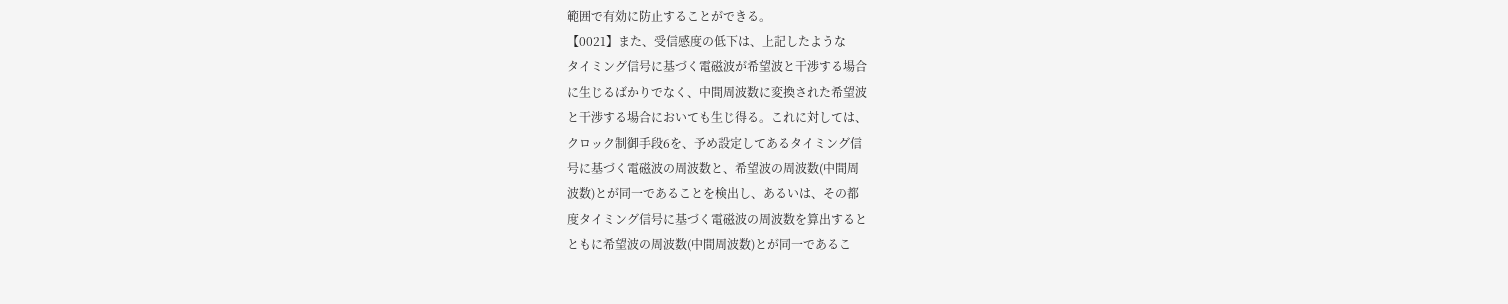範囲で有効に防止することができる。
【0021】また、受信感度の低下は、上記したような
タイミング信号に基づく電磁波が希望波と干渉する場合
に生じるばかりでなく、中間周波数に変換された希望波
と干渉する場合においても生じ得る。これに対しては、
クロック制御手段6を、予め設定してあるタイミング信
号に基づく電磁波の周波数と、希望波の周波数(中間周
波数)とが同一であることを検出し、あるいは、その都
度タイミング信号に基づく電磁波の周波数を算出すると
ともに希望波の周波数(中間周波数)とが同一であるこ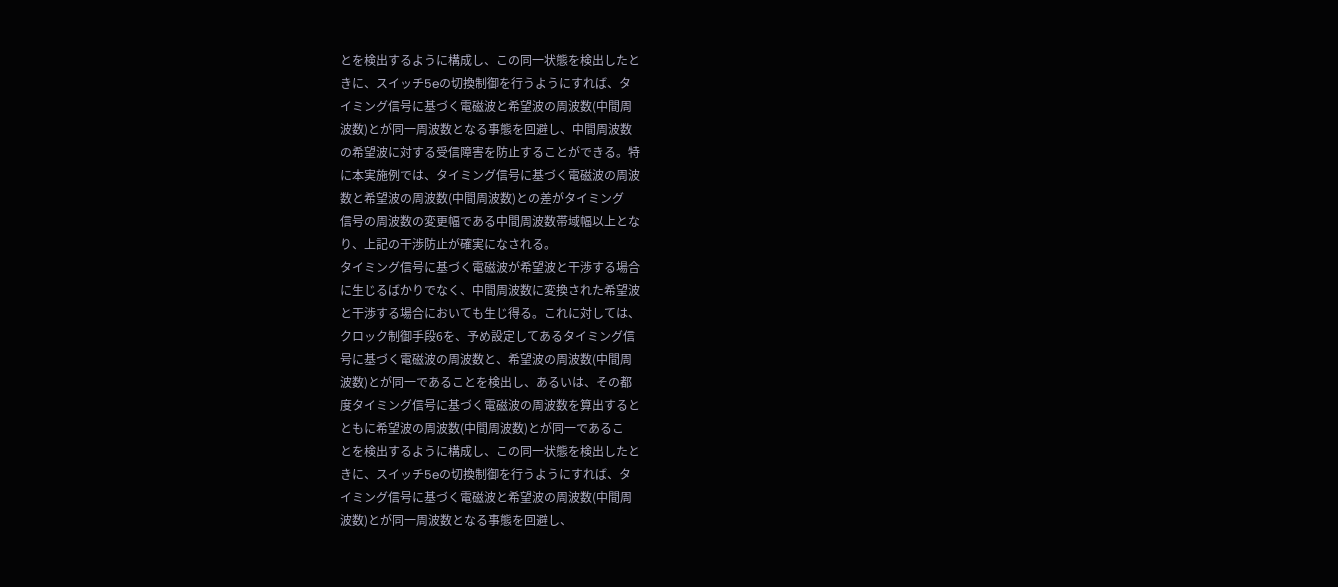とを検出するように構成し、この同一状態を検出したと
きに、スイッチ5eの切換制御を行うようにすれば、タ
イミング信号に基づく電磁波と希望波の周波数(中間周
波数)とが同一周波数となる事態を回避し、中間周波数
の希望波に対する受信障害を防止することができる。特
に本実施例では、タイミング信号に基づく電磁波の周波
数と希望波の周波数(中間周波数)との差がタイミング
信号の周波数の変更幅である中間周波数帯域幅以上とな
り、上記の干渉防止が確実になされる。
タイミング信号に基づく電磁波が希望波と干渉する場合
に生じるばかりでなく、中間周波数に変換された希望波
と干渉する場合においても生じ得る。これに対しては、
クロック制御手段6を、予め設定してあるタイミング信
号に基づく電磁波の周波数と、希望波の周波数(中間周
波数)とが同一であることを検出し、あるいは、その都
度タイミング信号に基づく電磁波の周波数を算出すると
ともに希望波の周波数(中間周波数)とが同一であるこ
とを検出するように構成し、この同一状態を検出したと
きに、スイッチ5eの切換制御を行うようにすれば、タ
イミング信号に基づく電磁波と希望波の周波数(中間周
波数)とが同一周波数となる事態を回避し、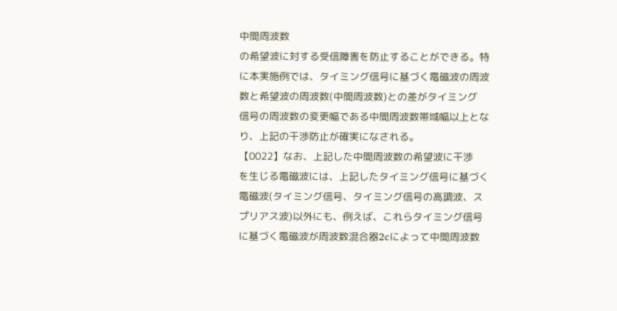中間周波数
の希望波に対する受信障害を防止することができる。特
に本実施例では、タイミング信号に基づく電磁波の周波
数と希望波の周波数(中間周波数)との差がタイミング
信号の周波数の変更幅である中間周波数帯域幅以上とな
り、上記の干渉防止が確実になされる。
【0022】なお、上記した中間周波数の希望波に干渉
を生じる電磁波には、上記したタイミング信号に基づく
電磁波(タイミング信号、タイミング信号の高調波、ス
プリアス波)以外にも、例えば、これらタイミング信号
に基づく電磁波が周波数混合器2cによって中間周波数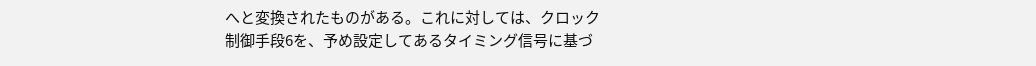へと変換されたものがある。これに対しては、クロック
制御手段6を、予め設定してあるタイミング信号に基づ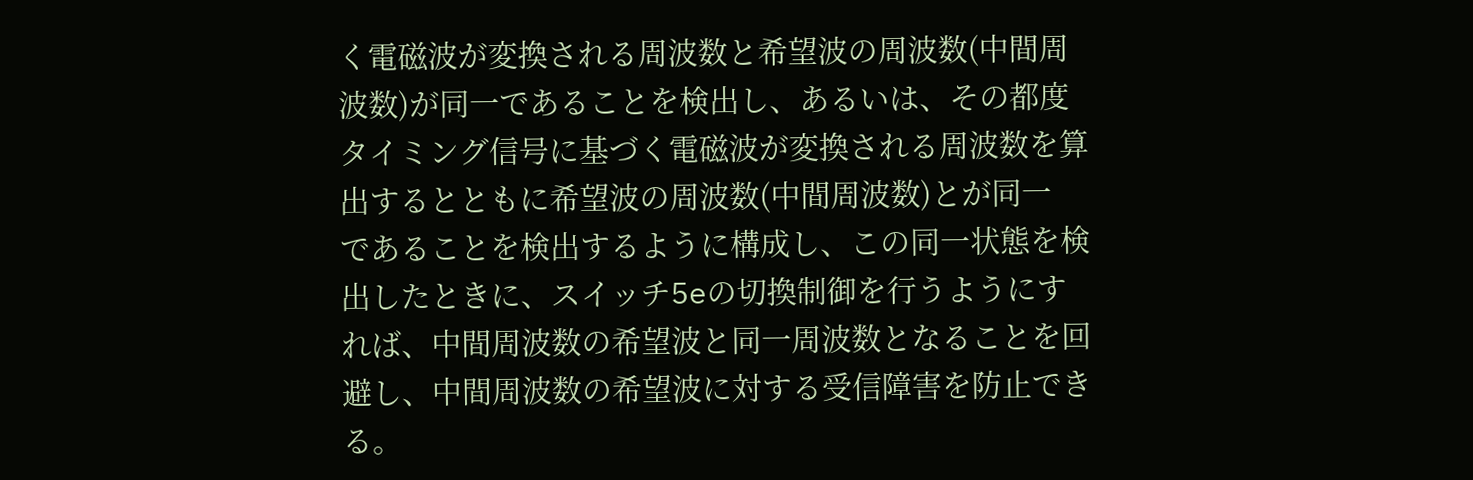く電磁波が変換される周波数と希望波の周波数(中間周
波数)が同一であることを検出し、あるいは、その都度
タイミング信号に基づく電磁波が変換される周波数を算
出するとともに希望波の周波数(中間周波数)とが同一
であることを検出するように構成し、この同一状態を検
出したときに、スイッチ5eの切換制御を行うようにす
れば、中間周波数の希望波と同一周波数となることを回
避し、中間周波数の希望波に対する受信障害を防止でき
る。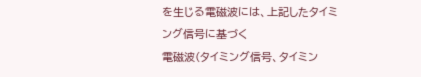を生じる電磁波には、上記したタイミング信号に基づく
電磁波(タイミング信号、タイミン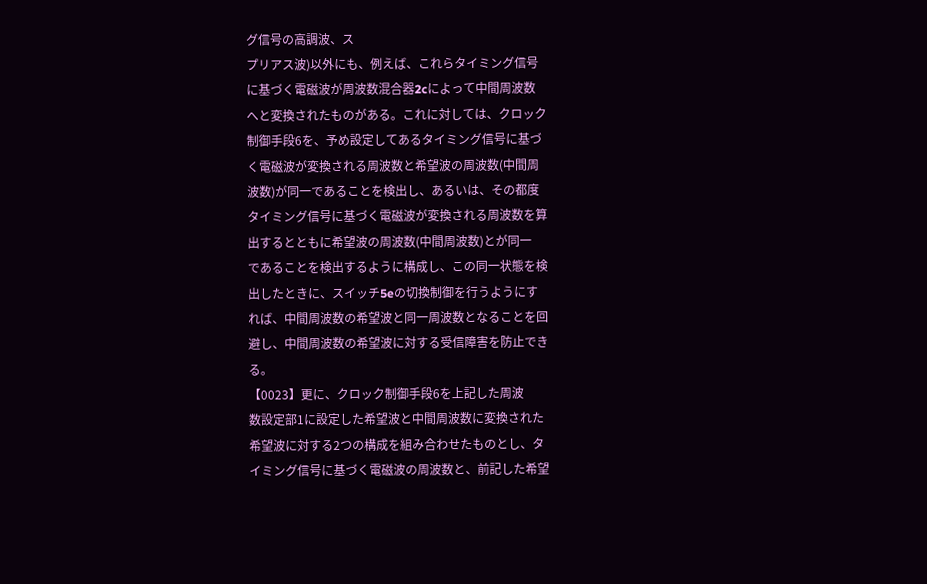グ信号の高調波、ス
プリアス波)以外にも、例えば、これらタイミング信号
に基づく電磁波が周波数混合器2cによって中間周波数
へと変換されたものがある。これに対しては、クロック
制御手段6を、予め設定してあるタイミング信号に基づ
く電磁波が変換される周波数と希望波の周波数(中間周
波数)が同一であることを検出し、あるいは、その都度
タイミング信号に基づく電磁波が変換される周波数を算
出するとともに希望波の周波数(中間周波数)とが同一
であることを検出するように構成し、この同一状態を検
出したときに、スイッチ5eの切換制御を行うようにす
れば、中間周波数の希望波と同一周波数となることを回
避し、中間周波数の希望波に対する受信障害を防止でき
る。
【0023】更に、クロック制御手段6を上記した周波
数設定部1に設定した希望波と中間周波数に変換された
希望波に対する2つの構成を組み合わせたものとし、タ
イミング信号に基づく電磁波の周波数と、前記した希望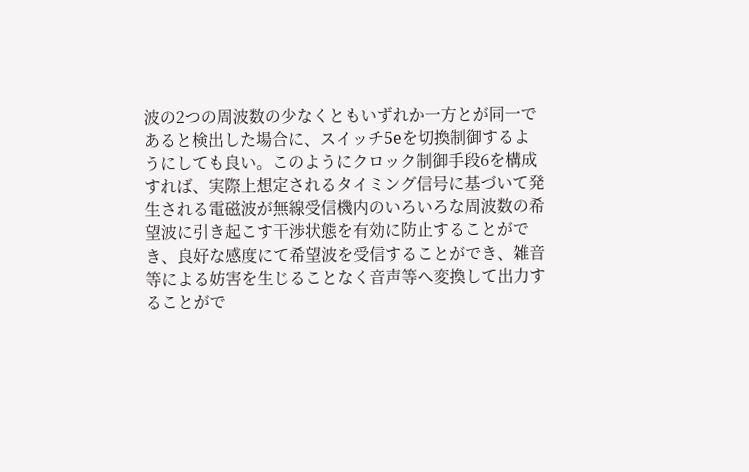波の2つの周波数の少なくともいずれか一方とが同一で
あると検出した場合に、スイッチ5eを切換制御するよ
うにしても良い。このようにクロック制御手段6を構成
すれば、実際上想定されるタイミング信号に基づいて発
生される電磁波が無線受信機内のいろいろな周波数の希
望波に引き起こす干渉状態を有効に防止することがで
き、良好な感度にて希望波を受信することができ、雑音
等による妨害を生じることなく音声等へ変換して出力す
ることがで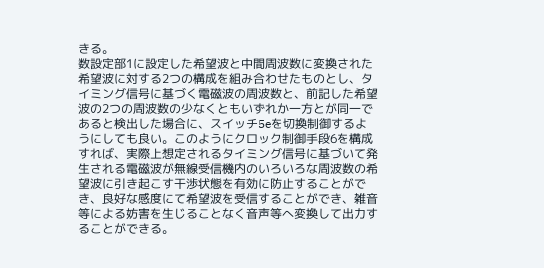きる。
数設定部1に設定した希望波と中間周波数に変換された
希望波に対する2つの構成を組み合わせたものとし、タ
イミング信号に基づく電磁波の周波数と、前記した希望
波の2つの周波数の少なくともいずれか一方とが同一で
あると検出した場合に、スイッチ5eを切換制御するよ
うにしても良い。このようにクロック制御手段6を構成
すれば、実際上想定されるタイミング信号に基づいて発
生される電磁波が無線受信機内のいろいろな周波数の希
望波に引き起こす干渉状態を有効に防止することがで
き、良好な感度にて希望波を受信することができ、雑音
等による妨害を生じることなく音声等へ変換して出力す
ることができる。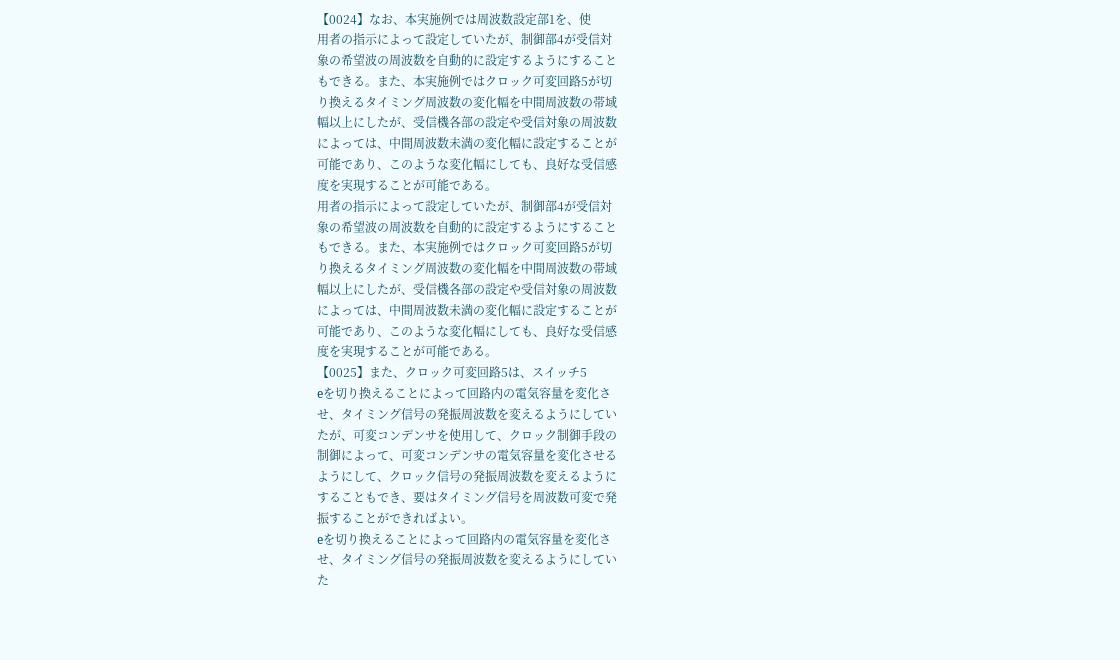【0024】なお、本実施例では周波数設定部1を、使
用者の指示によって設定していたが、制御部4が受信対
象の希望波の周波数を自動的に設定するようにすること
もできる。また、本実施例ではクロック可変回路5が切
り換えるタイミング周波数の変化幅を中間周波数の帯域
幅以上にしたが、受信機各部の設定や受信対象の周波数
によっては、中間周波数未満の変化幅に設定することが
可能であり、このような変化幅にしても、良好な受信感
度を実現することが可能である。
用者の指示によって設定していたが、制御部4が受信対
象の希望波の周波数を自動的に設定するようにすること
もできる。また、本実施例ではクロック可変回路5が切
り換えるタイミング周波数の変化幅を中間周波数の帯域
幅以上にしたが、受信機各部の設定や受信対象の周波数
によっては、中間周波数未満の変化幅に設定することが
可能であり、このような変化幅にしても、良好な受信感
度を実現することが可能である。
【0025】また、クロック可変回路5は、スイッチ5
eを切り換えることによって回路内の電気容量を変化さ
せ、タイミング信号の発振周波数を変えるようにしてい
たが、可変コンデンサを使用して、クロック制御手段の
制御によって、可変コンデンサの電気容量を変化させる
ようにして、クロック信号の発振周波数を変えるように
することもでき、要はタイミング信号を周波数可変で発
振することができればよい。
eを切り換えることによって回路内の電気容量を変化さ
せ、タイミング信号の発振周波数を変えるようにしてい
た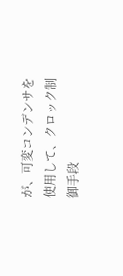が、可変コンデンサを使用して、クロック制御手段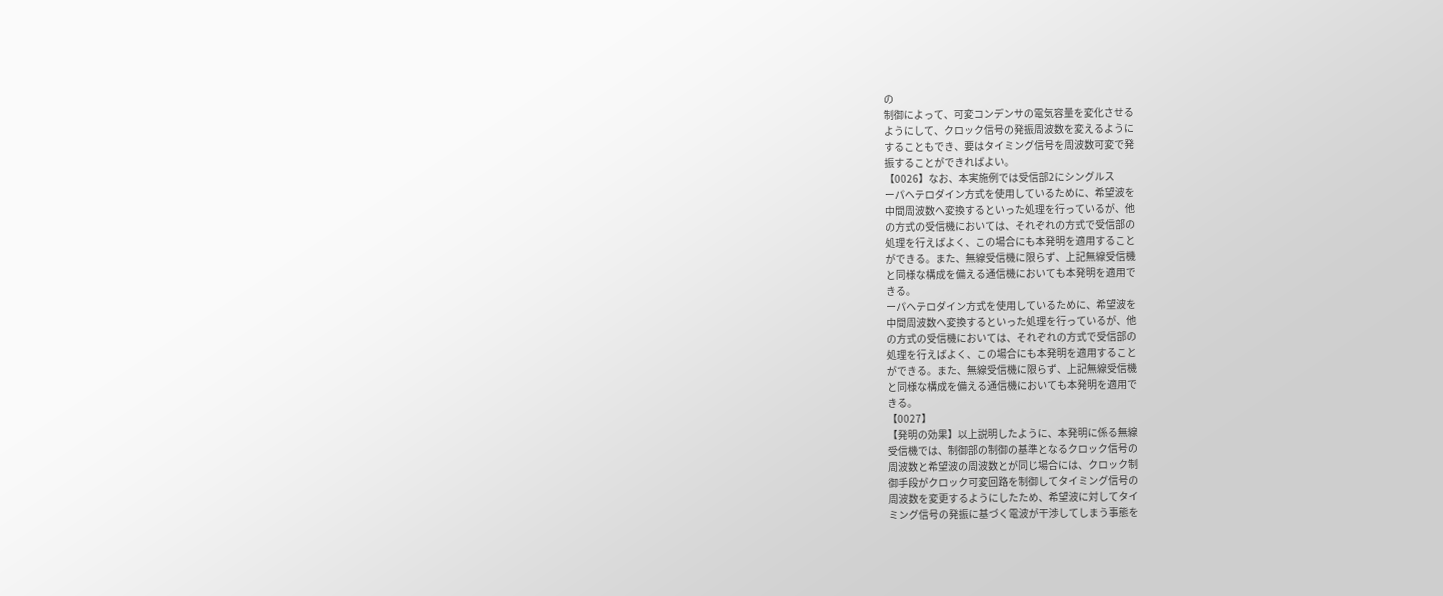の
制御によって、可変コンデンサの電気容量を変化させる
ようにして、クロック信号の発振周波数を変えるように
することもでき、要はタイミング信号を周波数可変で発
振することができればよい。
【0026】なお、本実施例では受信部2にシングルス
ーパヘテロダイン方式を使用しているために、希望波を
中間周波数へ変換するといった処理を行っているが、他
の方式の受信機においては、それぞれの方式で受信部の
処理を行えばよく、この場合にも本発明を適用すること
ができる。また、無線受信機に限らず、上記無線受信機
と同様な構成を備える通信機においても本発明を適用で
きる。
ーパヘテロダイン方式を使用しているために、希望波を
中間周波数へ変換するといった処理を行っているが、他
の方式の受信機においては、それぞれの方式で受信部の
処理を行えばよく、この場合にも本発明を適用すること
ができる。また、無線受信機に限らず、上記無線受信機
と同様な構成を備える通信機においても本発明を適用で
きる。
【0027】
【発明の効果】以上説明したように、本発明に係る無線
受信機では、制御部の制御の基準となるクロック信号の
周波数と希望波の周波数とが同じ場合には、クロック制
御手段がクロック可変回路を制御してタイミング信号の
周波数を変更するようにしたため、希望波に対してタイ
ミング信号の発振に基づく電波が干渉してしまう事態を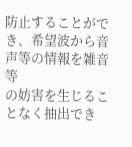防止することができ、希望波から音声等の情報を雑音等
の妨害を生じることなく抽出でき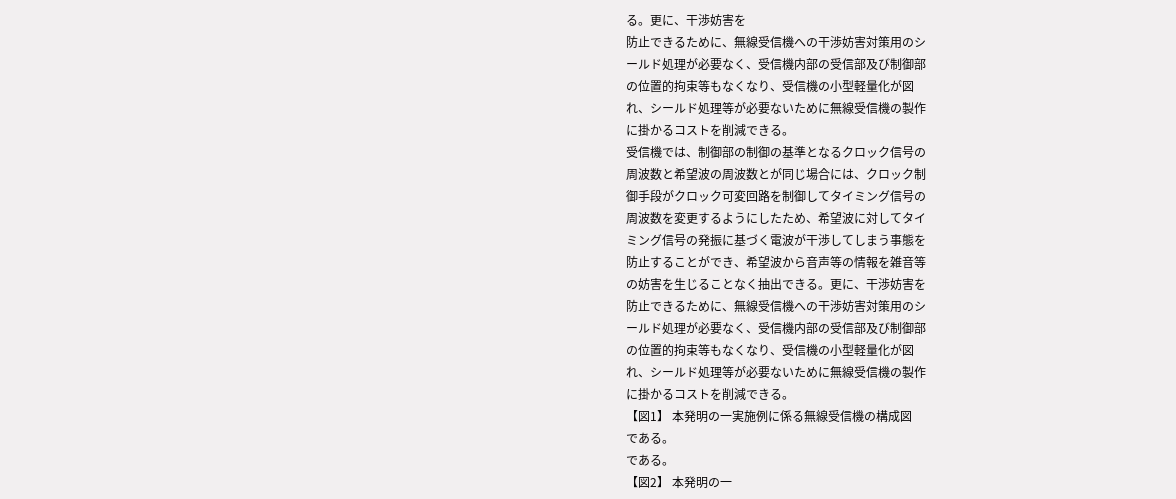る。更に、干渉妨害を
防止できるために、無線受信機への干渉妨害対策用のシ
ールド処理が必要なく、受信機内部の受信部及び制御部
の位置的拘束等もなくなり、受信機の小型軽量化が図
れ、シールド処理等が必要ないために無線受信機の製作
に掛かるコストを削減できる。
受信機では、制御部の制御の基準となるクロック信号の
周波数と希望波の周波数とが同じ場合には、クロック制
御手段がクロック可変回路を制御してタイミング信号の
周波数を変更するようにしたため、希望波に対してタイ
ミング信号の発振に基づく電波が干渉してしまう事態を
防止することができ、希望波から音声等の情報を雑音等
の妨害を生じることなく抽出できる。更に、干渉妨害を
防止できるために、無線受信機への干渉妨害対策用のシ
ールド処理が必要なく、受信機内部の受信部及び制御部
の位置的拘束等もなくなり、受信機の小型軽量化が図
れ、シールド処理等が必要ないために無線受信機の製作
に掛かるコストを削減できる。
【図1】 本発明の一実施例に係る無線受信機の構成図
である。
である。
【図2】 本発明の一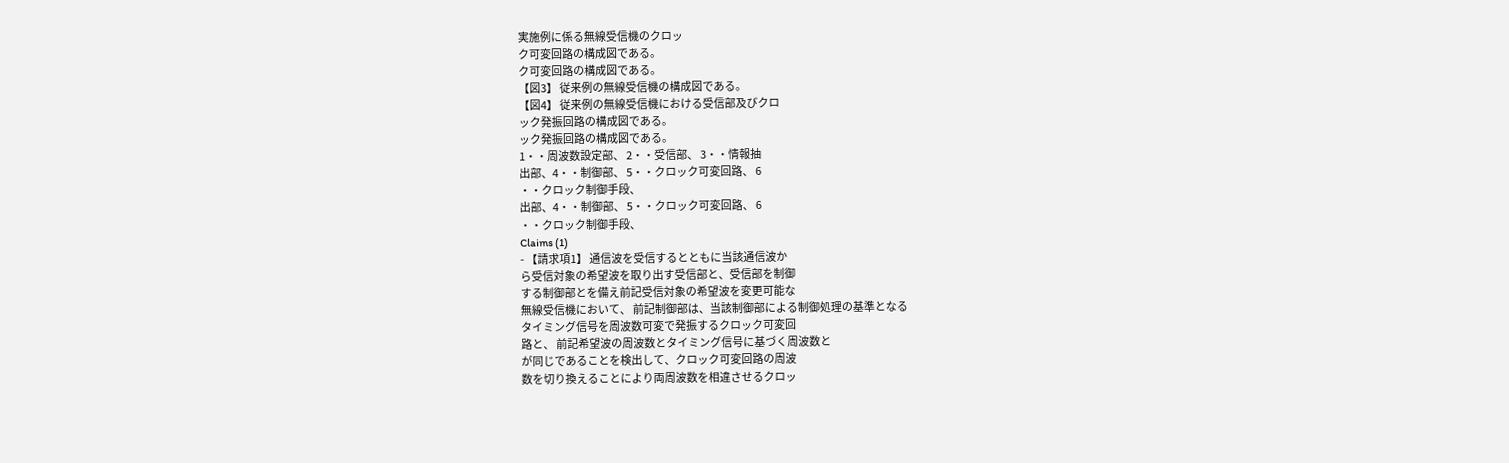実施例に係る無線受信機のクロッ
ク可変回路の構成図である。
ク可変回路の構成図である。
【図3】 従来例の無線受信機の構成図である。
【図4】 従来例の無線受信機における受信部及びクロ
ック発振回路の構成図である。
ック発振回路の構成図である。
1・・周波数設定部、 2・・受信部、 3・・情報抽
出部、4・・制御部、 5・・クロック可変回路、 6
・・クロック制御手段、
出部、4・・制御部、 5・・クロック可変回路、 6
・・クロック制御手段、
Claims (1)
- 【請求項1】 通信波を受信するとともに当該通信波か
ら受信対象の希望波を取り出す受信部と、受信部を制御
する制御部とを備え前記受信対象の希望波を変更可能な
無線受信機において、 前記制御部は、当該制御部による制御処理の基準となる
タイミング信号を周波数可変で発振するクロック可変回
路と、 前記希望波の周波数とタイミング信号に基づく周波数と
が同じであることを検出して、クロック可変回路の周波
数を切り換えることにより両周波数を相違させるクロッ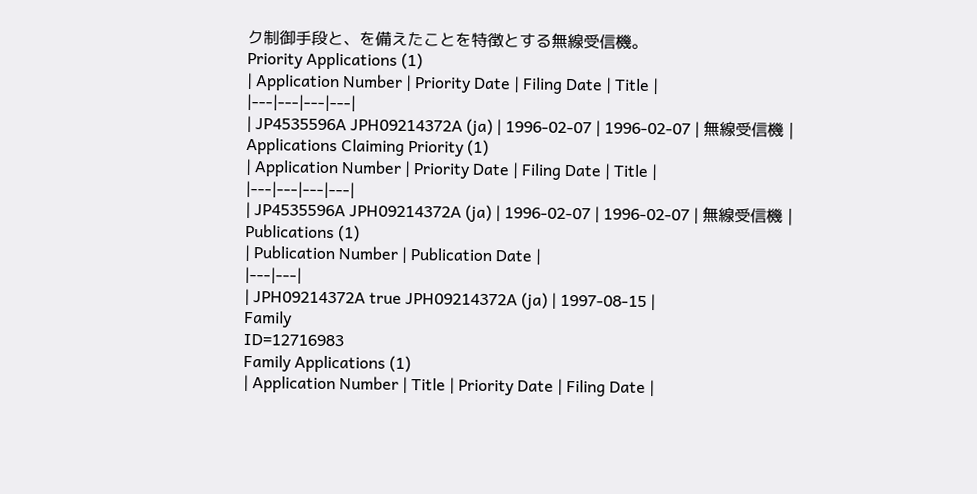ク制御手段と、を備えたことを特徴とする無線受信機。
Priority Applications (1)
| Application Number | Priority Date | Filing Date | Title |
|---|---|---|---|
| JP4535596A JPH09214372A (ja) | 1996-02-07 | 1996-02-07 | 無線受信機 |
Applications Claiming Priority (1)
| Application Number | Priority Date | Filing Date | Title |
|---|---|---|---|
| JP4535596A JPH09214372A (ja) | 1996-02-07 | 1996-02-07 | 無線受信機 |
Publications (1)
| Publication Number | Publication Date |
|---|---|
| JPH09214372A true JPH09214372A (ja) | 1997-08-15 |
Family
ID=12716983
Family Applications (1)
| Application Number | Title | Priority Date | Filing Date |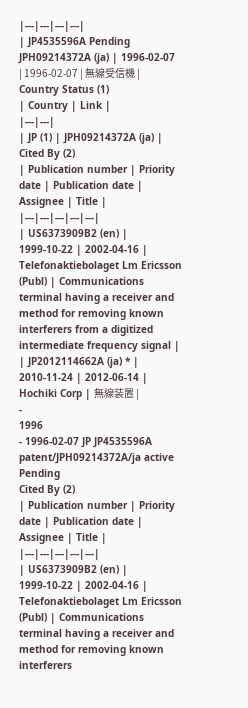|---|---|---|---|
| JP4535596A Pending JPH09214372A (ja) | 1996-02-07 | 1996-02-07 | 無線受信機 |
Country Status (1)
| Country | Link |
|---|---|
| JP (1) | JPH09214372A (ja) |
Cited By (2)
| Publication number | Priority date | Publication date | Assignee | Title |
|---|---|---|---|---|
| US6373909B2 (en) | 1999-10-22 | 2002-04-16 | Telefonaktiebolaget Lm Ericsson (Publ) | Communications terminal having a receiver and method for removing known interferers from a digitized intermediate frequency signal |
| JP2012114662A (ja) * | 2010-11-24 | 2012-06-14 | Hochiki Corp | 無線装置 |
-
1996
- 1996-02-07 JP JP4535596A patent/JPH09214372A/ja active Pending
Cited By (2)
| Publication number | Priority date | Publication date | Assignee | Title |
|---|---|---|---|---|
| US6373909B2 (en) | 1999-10-22 | 2002-04-16 | Telefonaktiebolaget Lm Ericsson (Publ) | Communications terminal having a receiver and method for removing known interferers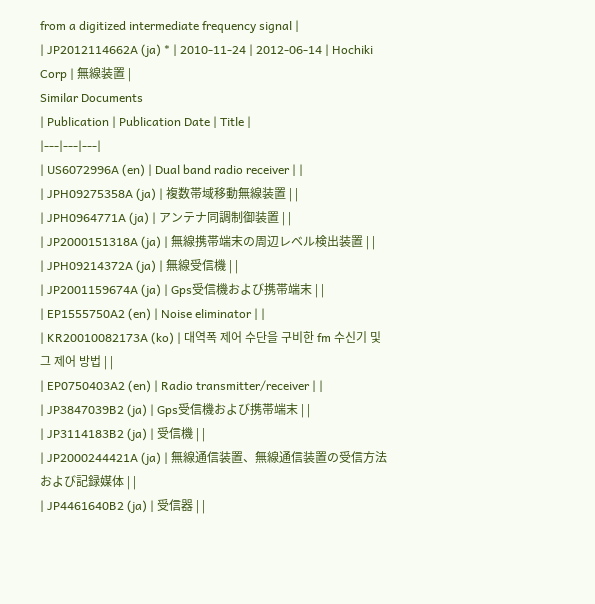from a digitized intermediate frequency signal |
| JP2012114662A (ja) * | 2010-11-24 | 2012-06-14 | Hochiki Corp | 無線装置 |
Similar Documents
| Publication | Publication Date | Title |
|---|---|---|
| US6072996A (en) | Dual band radio receiver | |
| JPH09275358A (ja) | 複数帯域移動無線装置 | |
| JPH0964771A (ja) | アンテナ同調制御装置 | |
| JP2000151318A (ja) | 無線携帯端末の周辺レベル検出装置 | |
| JPH09214372A (ja) | 無線受信機 | |
| JP2001159674A (ja) | Gps受信機および携帯端末 | |
| EP1555750A2 (en) | Noise eliminator | |
| KR20010082173A (ko) | 대역폭 제어 수단을 구비한 fm 수신기 및 그 제어 방법 | |
| EP0750403A2 (en) | Radio transmitter/receiver | |
| JP3847039B2 (ja) | Gps受信機および携帯端末 | |
| JP3114183B2 (ja) | 受信機 | |
| JP2000244421A (ja) | 無線通信装置、無線通信装置の受信方法および記録媒体 | |
| JP4461640B2 (ja) | 受信器 | |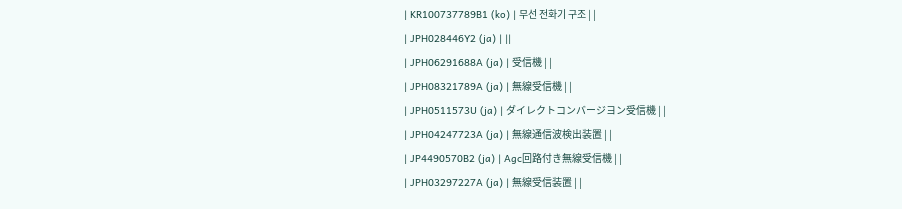| KR100737789B1 (ko) | 무선 전화기 구조 | |
| JPH028446Y2 (ja) | ||
| JPH06291688A (ja) | 受信機 | |
| JPH08321789A (ja) | 無線受信機 | |
| JPH0511573U (ja) | ダイレクトコンバージヨン受信機 | |
| JPH04247723A (ja) | 無線通信波検出装置 | |
| JP4490570B2 (ja) | Agc回路付き無線受信機 | |
| JPH03297227A (ja) | 無線受信装置 | |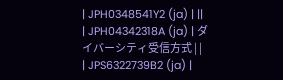| JPH0348541Y2 (ja) | ||
| JPH04342318A (ja) | ダイバーシティ受信方式 | |
| JPS6322739B2 (ja) |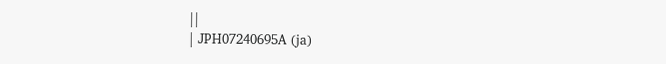||
| JPH07240695A (ja)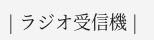| ラジオ受信機 |